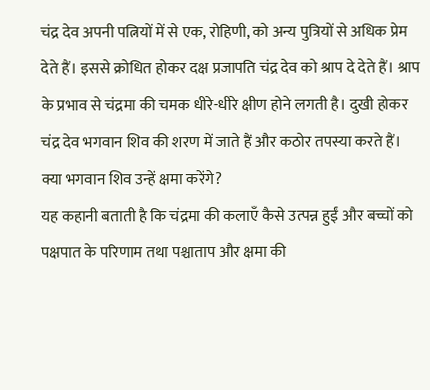चंद्र देव अपनी पत्नियों में से एक, रोहिणी, को अन्य पुत्रियों से अधिक प्रेम देते हैं। इससे क्रोधित होकर दक्ष प्रजापति चंद्र देव को श्राप दे देते हैं। श्राप के प्रभाव से चंद्रमा की चमक धीरे-धीरे क्षीण होने लगती है। दुखी होकर चंद्र देव भगवान शिव की शरण में जाते हैं और कठोर तपस्या करते हैं। क्या भगवान शिव उन्हें क्षमा करेंगे?
यह कहानी बताती है कि चंद्रमा की कलाएँ कैसे उत्पन्न हुईं और बच्चों को पक्षपात के परिणाम तथा पश्चाताप और क्षमा की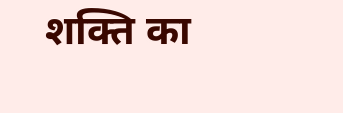शक्ति का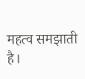महत्व समझाती है।